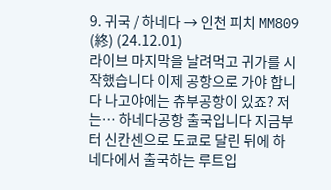9. 귀국 / 하네다 → 인천 피치 MM809 (終) (24.12.01)
라이브 마지막을 날려먹고 귀가를 시작했습니다 이제 공항으로 가야 합니다 나고야에는 츄부공항이 있죠? 저는… 하네다공항 출국입니다 지금부터 신칸센으로 도쿄로 달린 뒤에 하네다에서 출국하는 루트입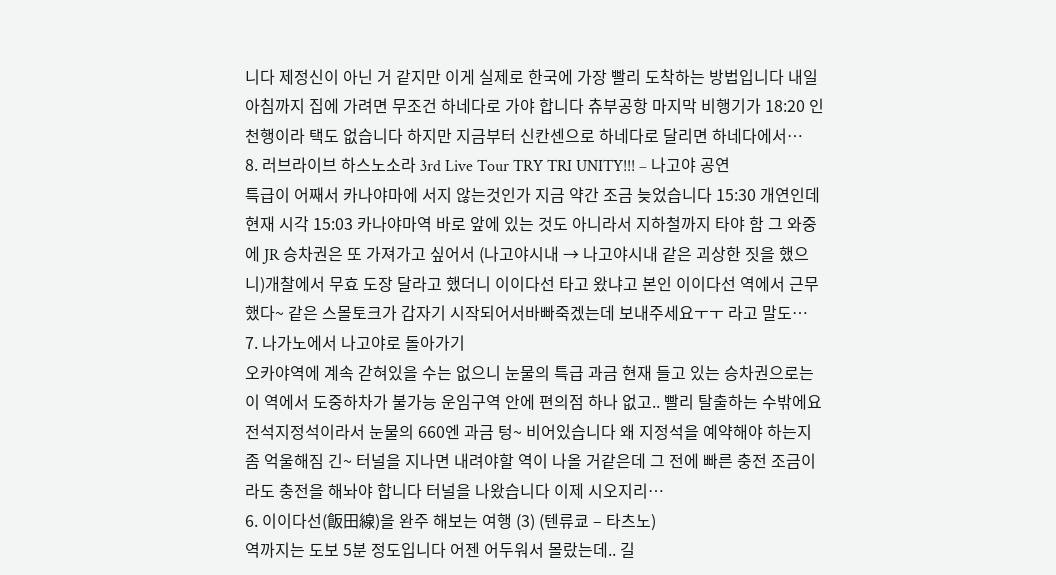니다 제정신이 아닌 거 같지만 이게 실제로 한국에 가장 빨리 도착하는 방법입니다 내일 아침까지 집에 가려면 무조건 하네다로 가야 합니다 츄부공항 마지막 비행기가 18:20 인천행이라 택도 없습니다 하지만 지금부터 신칸센으로 하네다로 달리면 하네다에서…
8. 러브라이브 하스노소라 3rd Live Tour TRY TRI UNITY!!! – 나고야 공연
특급이 어째서 카나야마에 서지 않는것인가 지금 약간 조금 늦었습니다 15:30 개연인데 현재 시각 15:03 카나야마역 바로 앞에 있는 것도 아니라서 지하철까지 타야 함 그 와중에 JR 승차권은 또 가져가고 싶어서 (나고야시내 → 나고야시내 같은 괴상한 짓을 했으니)개찰에서 무효 도장 달라고 했더니 이이다선 타고 왔냐고 본인 이이다선 역에서 근무했다~ 같은 스몰토크가 갑자기 시작되어서바빠죽겠는데 보내주세요ㅜㅜ 라고 말도…
7. 나가노에서 나고야로 돌아가기
오카야역에 계속 갇혀있을 수는 없으니 눈물의 특급 과금 현재 들고 있는 승차권으로는 이 역에서 도중하차가 불가능 운임구역 안에 편의점 하나 없고.. 빨리 탈출하는 수밖에요 전석지정석이라서 눈물의 660엔 과금 텅~ 비어있습니다 왜 지정석을 예약해야 하는지 좀 억울해짐 긴~ 터널을 지나면 내려야할 역이 나올 거같은데 그 전에 빠른 충전 조금이라도 충전을 해놔야 합니다 터널을 나왔습니다 이제 시오지리…
6. 이이다선(飯田線)을 완주 해보는 여행 (3) (텐류쿄 – 타츠노)
역까지는 도보 5분 정도입니다 어젠 어두워서 몰랐는데.. 길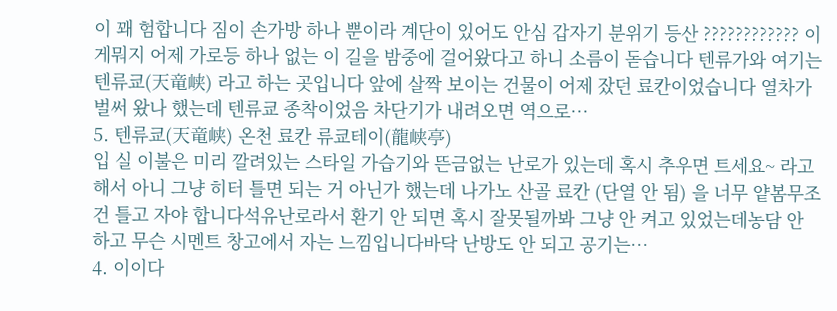이 꽤 험합니다 짐이 손가방 하나 뿐이라 계단이 있어도 안심 갑자기 분위기 등산 ???????????? 이게뭐지 어제 가로등 하나 없는 이 길을 밤중에 걸어왔다고 하니 소름이 돋습니다 텐류가와 여기는 텐류쿄(天竜峡) 라고 하는 곳입니다 앞에 살짝 보이는 건물이 어제 잤던 료칸이었습니다 열차가 벌써 왔나 했는데 텐류쿄 종착이었음 차단기가 내려오면 역으로…
5. 텐류쿄(天竜峡) 온천 료칸 류쿄테이(龍峡亭)
입 실 이불은 미리 깔려있는 스타일 가습기와 뜬금없는 난로가 있는데 혹시 추우면 트세요~ 라고 해서 아니 그냥 히터 틀면 되는 거 아닌가 했는데 나가노 산골 료칸 (단열 안 됨) 을 너무 얕봄무조건 틀고 자야 합니다석유난로라서 환기 안 되면 혹시 잘못될까봐 그냥 안 켜고 있었는데농담 안 하고 무슨 시멘트 창고에서 자는 느낌입니다바닥 난방도 안 되고 공기는…
4. 이이다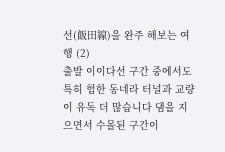선(飯田線)을 완주 해보는 여행 (2)
출발 이이다선 구간 중에서도 특히 험한 동네라 터널과 교량이 유독 더 많습니다 댐을 지으면서 수몰된 구간이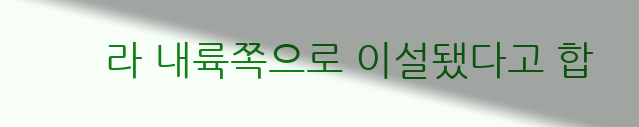라 내륙쪽으로 이설됐다고 합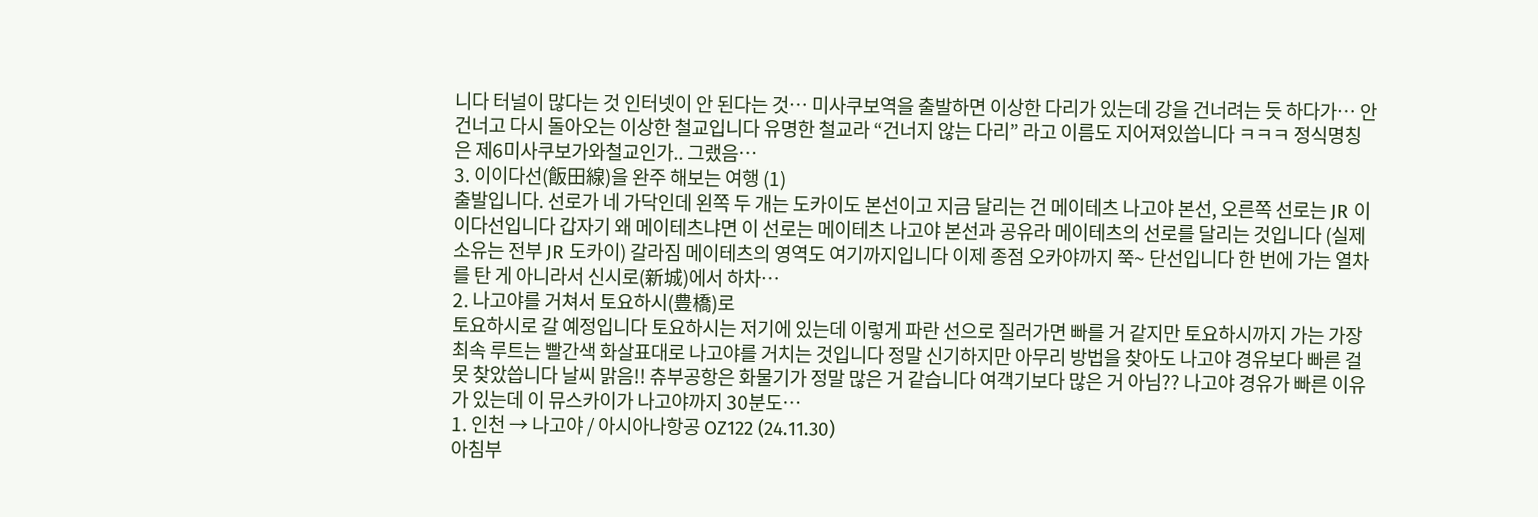니다 터널이 많다는 것 인터넷이 안 된다는 것… 미사쿠보역을 출발하면 이상한 다리가 있는데 강을 건너려는 듯 하다가… 안 건너고 다시 돌아오는 이상한 철교입니다 유명한 철교라 “건너지 않는 다리” 라고 이름도 지어져있씁니다 ㅋㅋㅋ 정식명칭은 제6미사쿠보가와철교인가.. 그랬음…
3. 이이다선(飯田線)을 완주 해보는 여행 (1)
출발입니다. 선로가 네 가닥인데 왼쪽 두 개는 도카이도 본선이고 지금 달리는 건 메이테츠 나고야 본선, 오른쪽 선로는 JR 이이다선입니다 갑자기 왜 메이테츠냐면 이 선로는 메이테츠 나고야 본선과 공유라 메이테츠의 선로를 달리는 것입니다 (실제 소유는 전부 JR 도카이) 갈라짐 메이테츠의 영역도 여기까지입니다 이제 종점 오카야까지 쭉~ 단선입니다 한 번에 가는 열차를 탄 게 아니라서 신시로(新城)에서 하차…
2. 나고야를 거쳐서 토요하시(豊橋)로
토요하시로 갈 예정입니다 토요하시는 저기에 있는데 이렇게 파란 선으로 질러가면 빠를 거 같지만 토요하시까지 가는 가장 최속 루트는 빨간색 화살표대로 나고야를 거치는 것입니다 정말 신기하지만 아무리 방법을 찾아도 나고야 경유보다 빠른 걸 못 찾았씁니다 날씨 맑음!! 츄부공항은 화물기가 정말 많은 거 같습니다 여객기보다 많은 거 아님?? 나고야 경유가 빠른 이유가 있는데 이 뮤스카이가 나고야까지 30분도…
1. 인천 → 나고야 / 아시아나항공 OZ122 (24.11.30)
아침부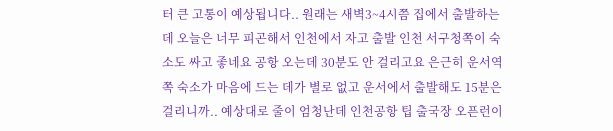터 큰 고통이 예상됩니다.. 원래는 새벽3~4시쯤 집에서 출발하는데 오늘은 너무 피곤해서 인천에서 자고 출발 인천 서구청쪽이 숙소도 싸고 좋네요 공항 오는데 30분도 안 걸리고요 은근히 운서역쪽 숙소가 마음에 드는 데가 별로 없고 운서에서 출발해도 15분은 걸리니까.. 예상대로 줄이 엄청난데 인천공항 팁 출국장 오픈런이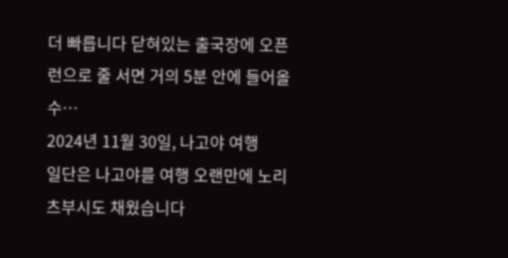더 빠릅니다 닫혀있는 출국장에 오픈런으로 줄 서면 거의 5분 안에 들어올 수…
2024년 11월 30일, 나고야 여행
일단은 나고야를 여행 오랜만에 노리츠부시도 채웠습니다